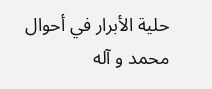حلية الأبرار في أحوال محمد و آله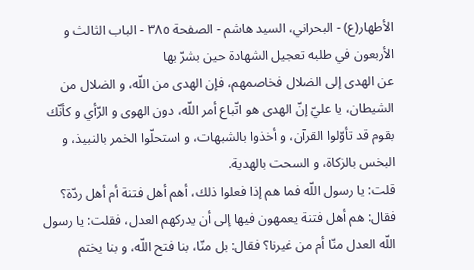الأطهار(ع) - البحراني، السيد هاشم - الصفحة ٣٨٥ - الباب الثالث و الأربعون في طلبه تعجيل الشهادة حين بشرّ بها
عن الهدى إلى الضلال فخاصمهم، فإن الهدى من اللّه، و الضلال من الشيطان، يا عليّ إنّ الهدى هو اتّباع أمر اللّه، دون الهوى و الرّأي و كأنّك بقوم قد تأوّلوا القرآن، و أخذوا بالشبهات، و استحلّوا الخمر بالنبيذ، و البخس بالزكاة، و السحت بالهدية.
قلت: يا رسول اللّه فما هم إذا فعلوا ذلك، أهم أهل فتنة أم أهل ردّة؟
فقال: هم أهل فتنة يعمهون فيها إلى أن يدركهم العدل، فقلت: يا رسول اللّه العدل منّا أم من غيرنا؟ فقال: بل منّا، بنا فتح اللّه، و بنا يختم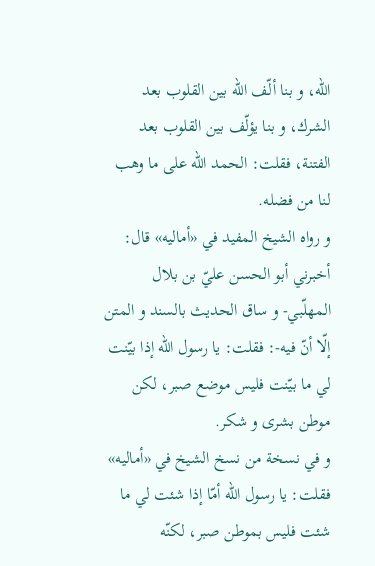اللّه، و بنا ألّف اللّه بين القلوب بعد الشرك، و بنا يؤلّف بين القلوب بعد الفتنة، فقلت: الحمد اللّه على ما وهب لنا من فضله.
و رواه الشيخ المفيد في «أماليه» قال: أخبرني أبو الحسن عليّ بن بلال المهلّبي- و ساق الحديث بالسند و المتن إلّا أنّ فيه-: فقلت: يا رسول اللّه إذا بيّنت لي ما بيّنت فليس موضع صبر، لكن موطن بشرى و شكر.
و في نسخة من نسخ الشيخ في «أماليه» فقلت: يا رسول اللّه أمّا إذا شئت لي ما شئت فليس بموطن صبر، لكنّه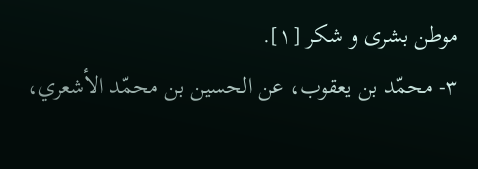موطن بشرى و شكر [١].
٣- محمّد بن يعقوب، عن الحسين بن محمّد الأشعري،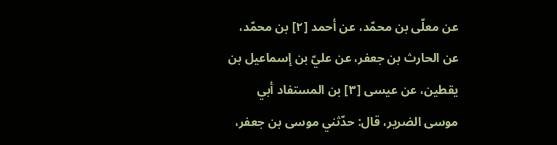عن معلّى بن محمّد، عن أحمد [٢] بن محمّد، عن الحارث بن جعفر، عن عليّ بن إسماعيل بن يقطين، عن عيسى [٣] بن المستفاد أبي موسى الضرير، قال: حدّثني موسى بن جعفر،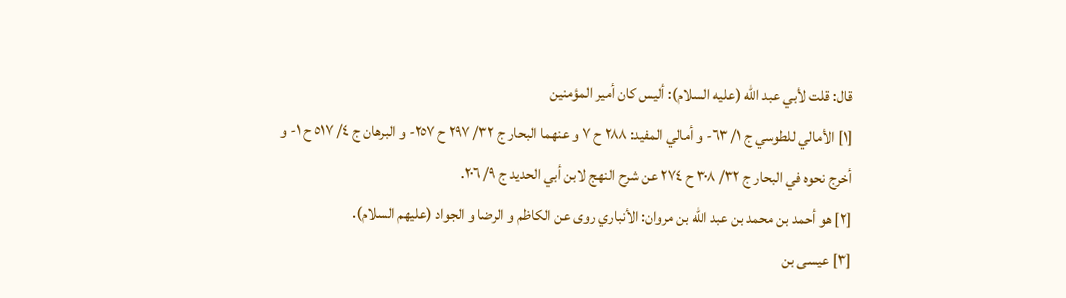قال: قلت لأبي عبد اللّه (عليه السلام): أليس كان أمير المؤمنين
[١] الأمالي للطوسي ج ١/ ٦٣- و أمالي المفيد: ٢٨٨ ح ٧ و عنهما البحار ج ٣٢/ ٢٩٧ ح ٢٥٧- و البرهان ج ٤/ ٥١٧ ح ١- و أخرج نحوه في البحار ج ٣٢/ ٣٠٨ ح ٢٧٤ عن شرح النهج لابن أبي الحديد ج ٩/ ٢٠٦.
[٢] هو أحمد بن محمد بن عبد اللّه بن مروان: الأنباري روى عن الكاظم و الرضا و الجواد (عليهم السلام).
[٣] عيسى بن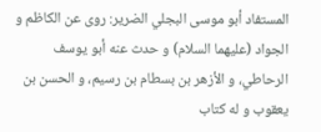المستفاد أبو موسى البجلي الضرير: روى عن الكاظم و الجواد (عليهما السلام) و حدث عنه أبو يوسف الرحاطي، و الأزهر بن بسطام بن رسيم، و الحسن بن يعقوب و له كتاب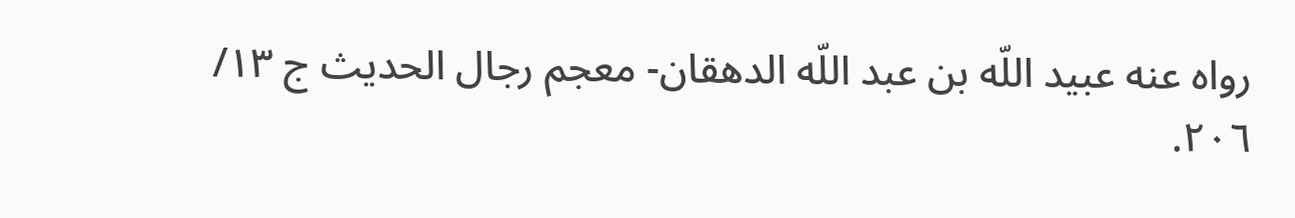رواه عنه عبيد اللّه بن عبد اللّه الدهقان- معجم رجال الحديث ج ١٣/ ٢٠٦.